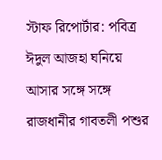স্টাফ রিপোর্টার: পবিত্র ঈদুল আজহা ঘনিয়ে আসার সঙ্গে সঙ্গে রাজধানীর গাবতলী পশুর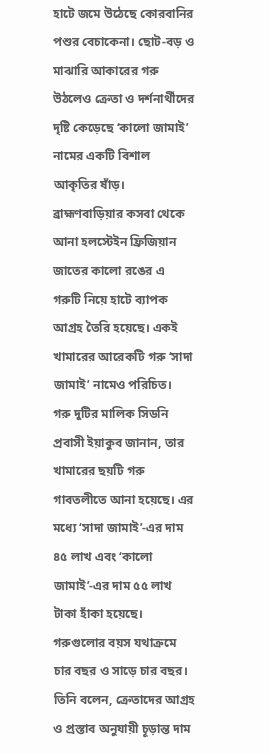হাটে জমে উঠেছে কোরবানির পশুর বেচাকেনা। ছোট-বড় ও মাঝারি আকারের গরু উঠলেও ক্রেতা ও দর্শনার্থীদের দৃষ্টি কেড়েছে ‘কালো জামাই’ নামের একটি বিশাল আকৃতির ষাঁড়।
ব্রাহ্মণবাড়িয়ার কসবা থেকে আনা হলস্টেইন ফ্রিজিয়ান জাতের কালো রঙের এ গরুটি নিয়ে হাটে ব্যাপক আগ্রহ তৈরি হয়েছে। একই খামারের আরেকটি গরু ‘সাদা জামাই’ নামেও পরিচিত।
গরু দুটির মালিক সিডনি প্রবাসী ইয়াকুব জানান, তার খামারের ছয়টি গরু গাবতলীতে আনা হয়েছে। এর মধ্যে ‘সাদা জামাই’-এর দাম ৪৫ লাখ এবং ‘কালো জামাই’-এর দাম ৫৫ লাখ টাকা হাঁকা হয়েছে। গরুগুলোর বয়স যথাক্রমে চার বছর ও সাড়ে চার বছর।
তিনি বলেন, ক্রেতাদের আগ্রহ ও প্রস্তাব অনুযায়ী চূড়ান্ত দাম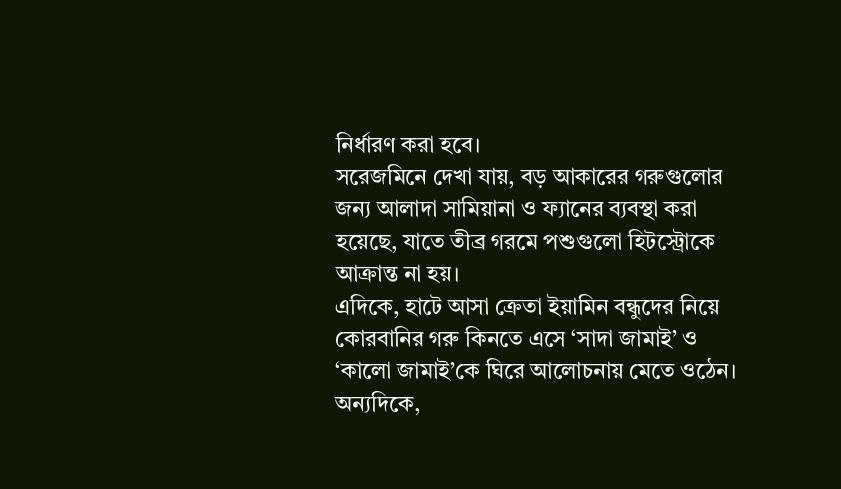নির্ধারণ করা হবে।
সরেজমিনে দেখা যায়, বড় আকারের গরুগুলোর জন্য আলাদা সামিয়ানা ও ফ্যানের ব্যবস্থা করা হয়েছে, যাতে তীব্র গরমে পশুগুলো হিটস্ট্রোকে আক্রান্ত না হয়।
এদিকে, হাটে আসা ক্রেতা ইয়ামিন বন্ধুদের নিয়ে কোরবানির গরু কিনতে এসে ‘সাদা জামাই’ ও ‘কালো জামাই’কে ঘিরে আলোচনায় মেতে ওঠেন।
অন্যদিকে,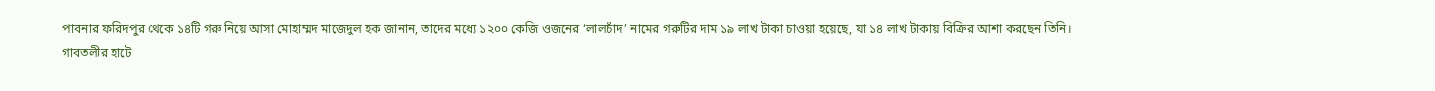পাবনার ফরিদপুর থেকে ১৪টি গরু নিয়ে আসা মোহাম্মদ মাজেদুল হক জানান, তাদের মধ্যে ১২০০ কেজি ওজনের ‘লালচাঁদ’ নামের গরুটির দাম ১৯ লাখ টাকা চাওয়া হয়েছে, যা ১৪ লাখ টাকায় বিক্রির আশা করছেন তিনি।
গাবতলীর হাটে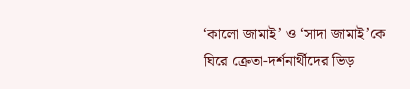‘কালো জামাই’ ও ‘সাদা জামাই’কে ঘিরে ক্রেতা-দর্শনার্থীদের ভিড়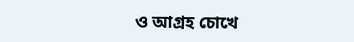ও আগ্রহ চোখে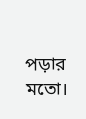পড়ার মতো।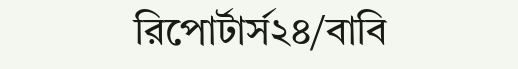রিপোর্টার্স২৪/বাবি